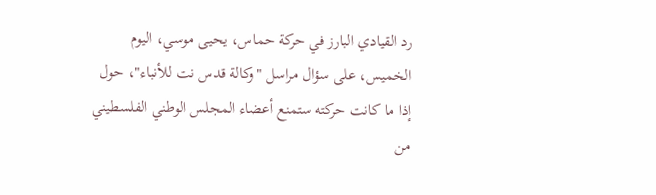رد القيادي البارز في حركة حماس، يحيى موسي، اليوم الخميس، على سؤال مراسل "وكالة قدس نت للأنباء"، حول إذا ما كانت حركته ستمنع أعضاء المجلس الوطني الفلسطيني من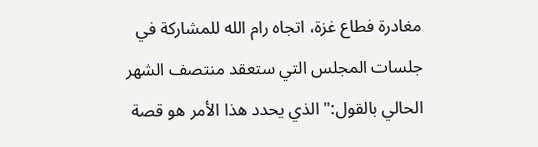مغادرة فطاع غزة، اتجاه رام الله للمشاركة في جلسات المجلس التي ستعقد منتصف الشهر الحالي بالقول:" الذي يحدد هذا الأمر هو قصة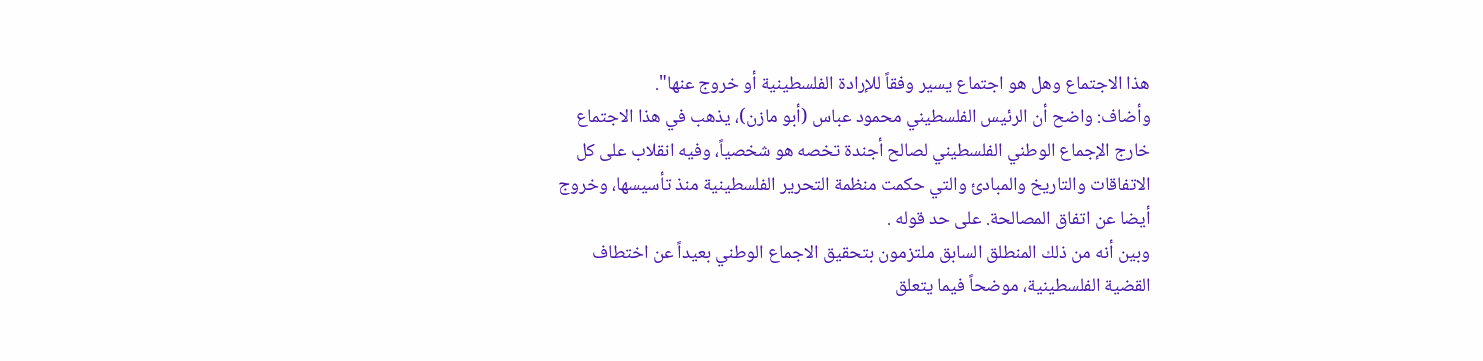هذا الاجتماع وهل هو اجتماع يسير وفقاً للإرادة الفلسطينية أو خروج عنها".
وأضاف: واضح أن الرئيس الفلسطيني محمود عباس (أبو مازن)، يذهب في هذا الاجتماع خارج الإجماع الوطني الفلسطيني لصالح أجندة تخصه هو شخصياً، وفيه انقلاب على كل الاتفاقات والتاريخ والمبادئ والتي حكمت منظمة التحرير الفلسطينية منذ تأسيسها، وخروج أيضا عن اتفاق المصالحة. على حد قوله .
وبين أنه من ذلك المنطلق السابق ملتزمون بتحقيق الاجماع الوطني بعيداً عن اختطاف القضية الفلسطينية، موضحاً فيما يتعلق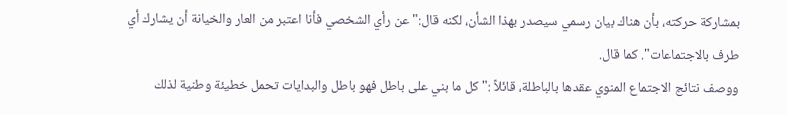بمشاركة حركته، بأن هناك بيان رسمي سيصدر بهذا الشأن، لكنه قال:" عن رأي الشخصي فأنا اعتبر من العار والخيانة أن يشارك أي طرف بالاجتماعات". كما قال.
ووصف نتائج الاجتماع المنوي عقدها بالباطلة، قائلاً :" كل ما بني على باطل فهو باطل والبدايات تحمل خطيئة وطنية لذلك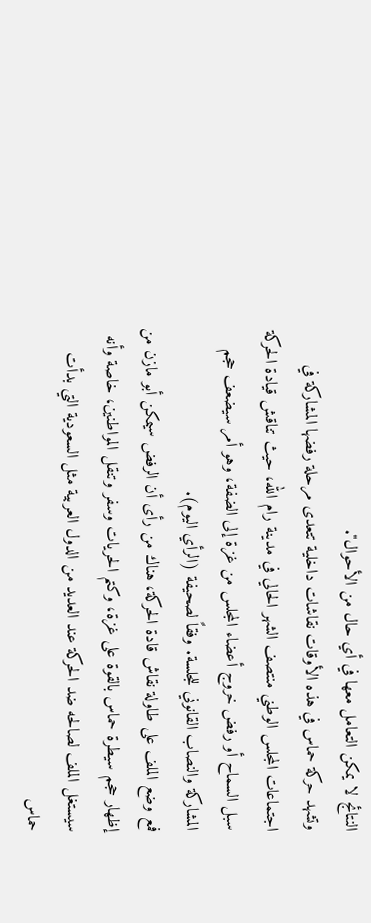النتائج لا يمكن التعامل معها في أي حال من الأحوال".
وتشهد حركة حماس في هذه الأوقات نقاشات داخلية تتعدى مرحلة رفضها المشاركة في اجتماعات المجلس الوطني منتصف الشهر الحالي في مدينة رام الله، حيث تناقش قيادة الحركة سبل السماح أو رفض خروج أعضاء المجلس من غزة إلى الضفة، وهو أمر سيضعف حجم المشاركة والنصاب القانوني للجلسة. وفقاً لصحيفة (الرأي اليوم).
فمع وضع الملف على طاولة نقاش قادة الحركة، هناك من رأى أن الرفض سيمكن أبو مازن من إظهار حجم سيطرة حماس بالقوة على غزة، وكتم الحريات وسفر وتنقل المواطنين، خاصة وأنه سيستغل الملف لصالحه ضد الحركة عند العديد من الدول العربية مثل السعودية التي بدأت حماس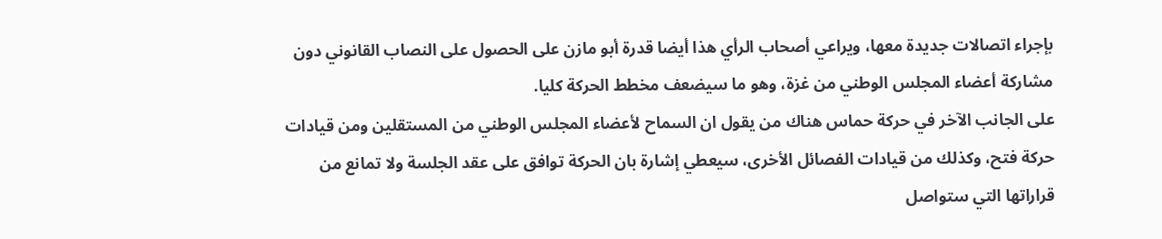بإجراء اتصالات جديدة معها، ويراعي أصحاب الرأي هذا أيضا قدرة أبو مازن على الحصول على النصاب القانوني دون مشاركة أعضاء المجلس الوطني من غزة، وهو ما سيضعف مخطط الحركة كليا.
على الجانب الآخر في حركة حماس هناك من يقول ان السماح لأعضاء المجلس الوطني من المستقلين ومن قيادات حركة فتح، وكذلك من قيادات الفصائل الأخرى، سيعطي إشارة بان الحركة توافق على عقد الجلسة ولا تمانع من قراراتها التي ستواصل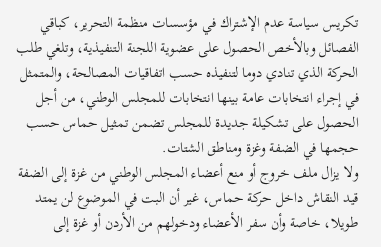تكريس سياسة عدم الإشتراك في مؤسسات منظمة التحرير، كباقي الفصائل وبالأخص الحصول على عضوية اللجنة التنفيذية، وتلغي طلب الحركة الذي تنادي دوما لتنفيذه حسب اتفاقيات المصالحة، والمتمثل في إجراء انتخابات عامة بينها انتخابات للمجلس الوطني، من أجل الحصول على تشكيلة جديدة للمجلس تضمن تمثيل حماس حسب حجمها في الضفة وغزة ومناطق الشتات.
ولا يزال ملف خروج أو منع أعضاء المجلس الوطني من غزة إلى الضفة قيد النقاش داخل حركة حماس، غير أن البت في الموضوع لن يمتد طويلا، خاصة وأن سفر الأعضاء ودخولهم من الأردن أو غزة إلى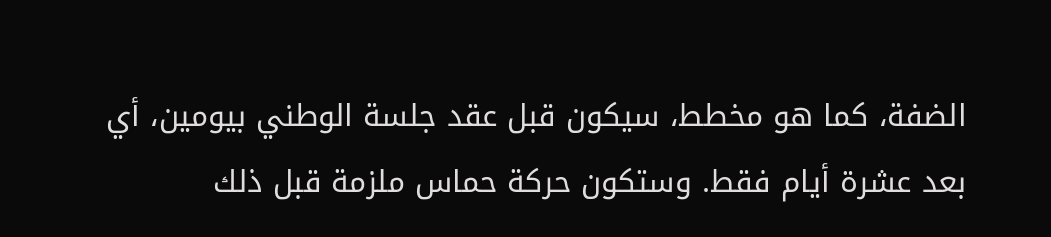الضفة، كما هو مخطط، سيكون قبل عقد جلسة الوطني بيومين، أي بعد عشرة أيام فقط. وستكون حركة حماس ملزمة قبل ذلك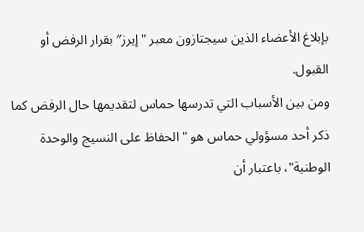بإبلاغ الأعضاء الذين سيجتازون معبر "إيرز″ بقرار الرفض أو القبول.
ومن بين الأسباب التي تدرسها حماس لتقديمها حال الرفض كما ذكر أحد مسؤولي حماس هو "الحفاظ على النسيج والوحدة الوطنية"، باعتبار أن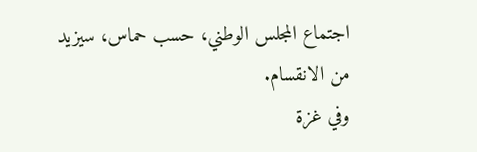اجتماع المجلس الوطني، حسب حماس، سيزيد من الانقسام.
وفي غزة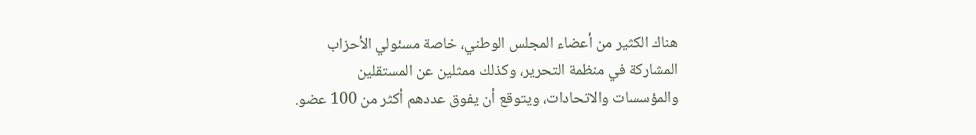هناك الكثير من أعضاء المجلس الوطني، خاصة مسئولي الأحزاب المشاركة في منظمة التحرير، وكذلك ممثلين عن المستقلين والمؤسسات والاتحادات، ويتوقع أن يفوق عددهم أكثر من 100 عضو.